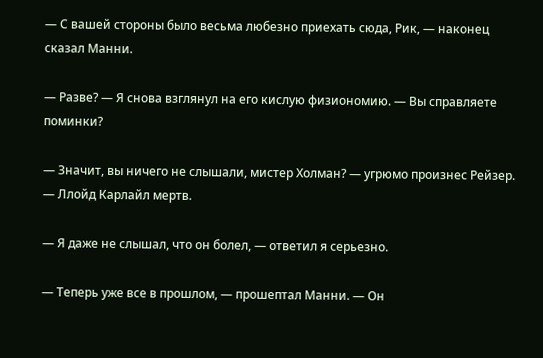— С вашей стороны было весьма любезно приехать сюда, Рик, — наконец сказал Манни.

— Разве? — Я снова взглянул на его кислую физиономию. — Вы справляете поминки?

— Значит, вы ничего не слышали, мистер Холман? — угрюмо произнес Рейзер. — Ллойд Карлайл мертв.

— Я даже не слышал, что он болел, — ответил я серьезно.

— Теперь уже все в прошлом, — прошептал Манни. — Он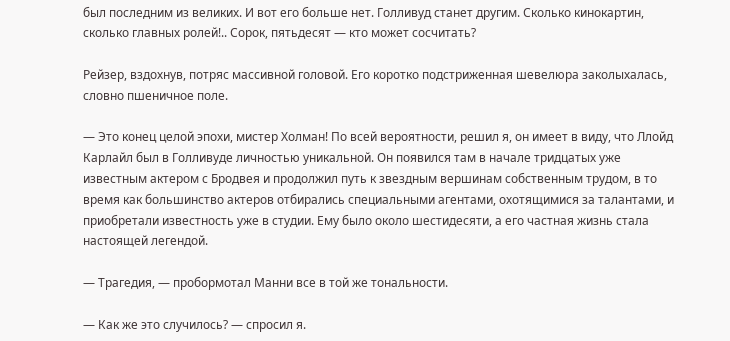был последним из великих. И вот его больше нет. Голливуд станет другим. Сколько кинокартин, сколько главных ролей!.. Сорок, пятьдесят — кто может сосчитать?

Рейзер, вздохнув, потряс массивной головой. Его коротко подстриженная шевелюра заколыхалась, словно пшеничное поле.

— Это конец целой эпохи, мистер Холман! По всей вероятности, решил я, он имеет в виду, что Ллойд Карлайл был в Голливуде личностью уникальной. Он появился там в начале тридцатых уже известным актером с Бродвея и продолжил путь к звездным вершинам собственным трудом, в то время как большинство актеров отбирались специальными агентами, охотящимися за талантами, и приобретали известность уже в студии. Ему было около шестидесяти, а его частная жизнь стала настоящей легендой.

— Трагедия, — пробормотал Манни все в той же тональности.

— Как же это случилось? — спросил я.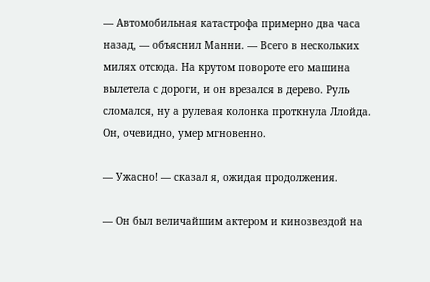— Автомобильная катастрофа примерно два часа назад, — объяснил Манни. — Всего в нескольких милях отсюда. На крутом повороте его машина вылетела с дороги, и он врезался в дерево. Руль сломался, ну а рулевая колонка проткнула Ллойда. Он, очевидно, умер мгновенно.

— Ужасно! — сказал я, ожидая продолжения.

— Он был величайшим актером и кинозвездой на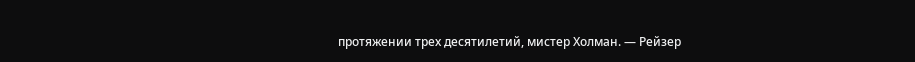протяжении трех десятилетий, мистер Холман. — Рейзер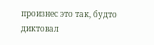произнес это так, будто диктовал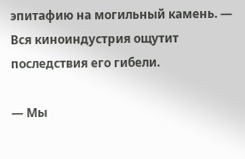эпитафию на могильный камень. — Вся киноиндустрия ощутит последствия его гибели.

— Мы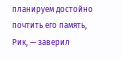планируем достойно почтить его память, Рик, — заверил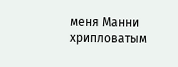меня Манни хрипловатым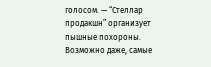голосом. — “Стеллар продакшн” организует пышные похороны. Возможно даже, самые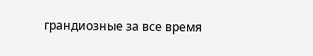грандиозные за все время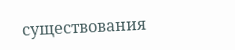существования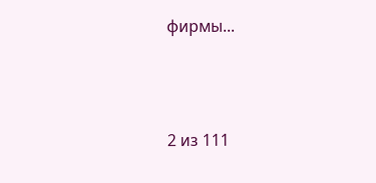фирмы...



2 из 111